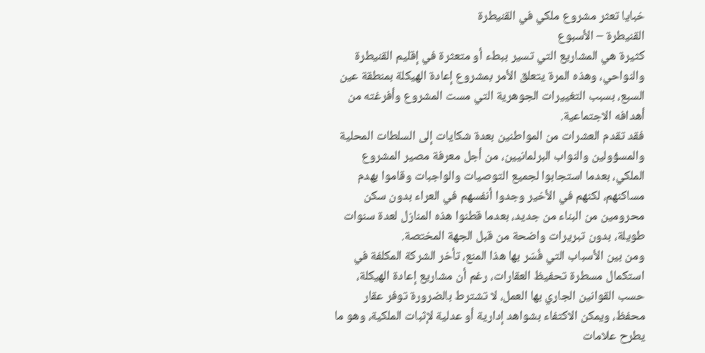خبايا تعثر مشروع ملكي في القنيطرة
القنيطرة – الأسبوع
كثيرة هي المشاريع التي تسير ببطء أو متعثرة في إقليم القنيطرة والنواحي، وهذه المرة يتعلق الأمر بمشروع إعادة الهيكلة بمنطقة عين السبع، بسبب التغييرات الجوهرية التي مست المشروع وأفرغته من أهدافه الاجتماعية.
فقد تقدم العشرات من المواطنين بعدة شكايات إلى السلطات المحلية والمسؤولين والنواب البرلمانيين، من أجل معرفة مصير المشروع الملكي، بعدما استجابوا لجميع التوصيات والواجبات وقاموا بهدم مساكنهم، لكنهم في الأخير وجدوا أنفسهم في العراء بدون سكن محرومين من البناء من جديد، بعدما قطنوا هذه المنازل لعدة سنوات طويلة، بدون تبريرات واضحة من قبل الجهة المختصة.
ومن بين الأسباب التي فُسّر بها هذا المنع، تأخر الشركة المكلفة في استكمال مسطرة تحفيظ العقارات، رغم أن مشاريع إعادة الهيكلة، حسب القوانين الجاري بها العمل، لا تشترط بالضرورة توفر عقار محفظ، ويمكن الاكتفاء بشواهد إدارية أو عدلية لإثبات الملكية، وهو ما يطرح علامات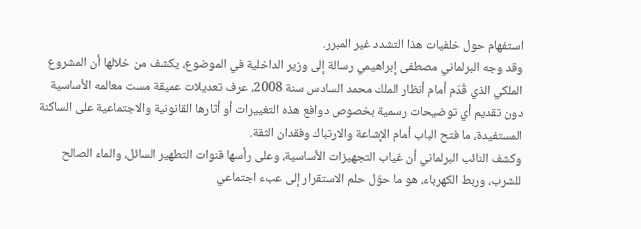استفهام حول خلفيات هذا التشدد غير المبرر.
وقد وجه البرلماني مصطفى إبراهيمي رسالة إلى وزير الداخلية في الموضوع، يكشف من خلالها أن المشروع الملكي الذي قُدّم أمام أنظار الملك محمد السادس سنة 2008، عرف تعديلات عميقة مست معالمه الأساسية دون تقديم أي توضيحات رسمية بخصوص دوافع هذه التغييرات أو أثارها القانونية والاجتماعية على الساكنة المستفيدة، ما فتح الباب أمام الإشاعة والارتباك وفقدان الثقة.
وكشف النائب البرلماني أن غياب التجهيزات الأساسية، وعلى رأسها قنوات التطهير السائل، والماء الصالح للشرب، وربط الكهرباء، هو ما حوّل حلم الاستقرار إلى عبء اجتماعي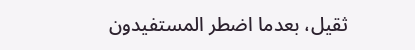ثقيل، بعدما اضطر المستفيدون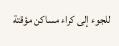للجوء إلى كراء مساكن مؤقتة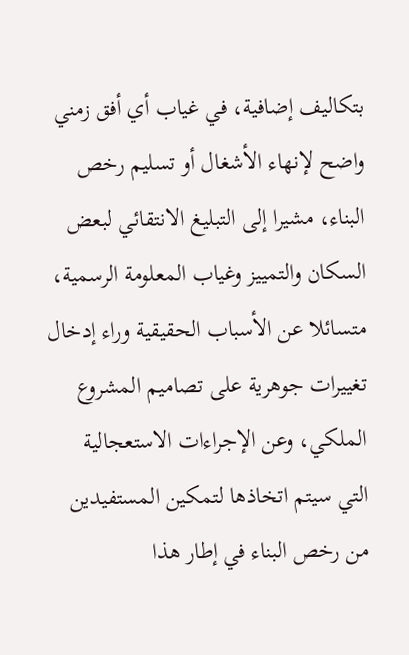بتكاليف إضافية، في غياب أي أفق زمني واضح لإنهاء الأشغال أو تسليم رخص البناء، مشيرا إلى التبليغ الانتقائي لبعض السكان والتمييز وغياب المعلومة الرسمية، متسائلا عن الأسباب الحقيقية وراء إدخال تغييرات جوهرية على تصاميم المشروع الملكي، وعن الإجراءات الاستعجالية التي سيتم اتخاذها لتمكين المستفيدين من رخص البناء في إطار هذا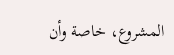المشروع، خاصة وأن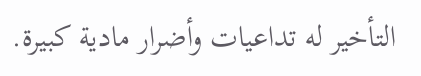التأخير له تداعيات وأضرار مادية كبيرة.